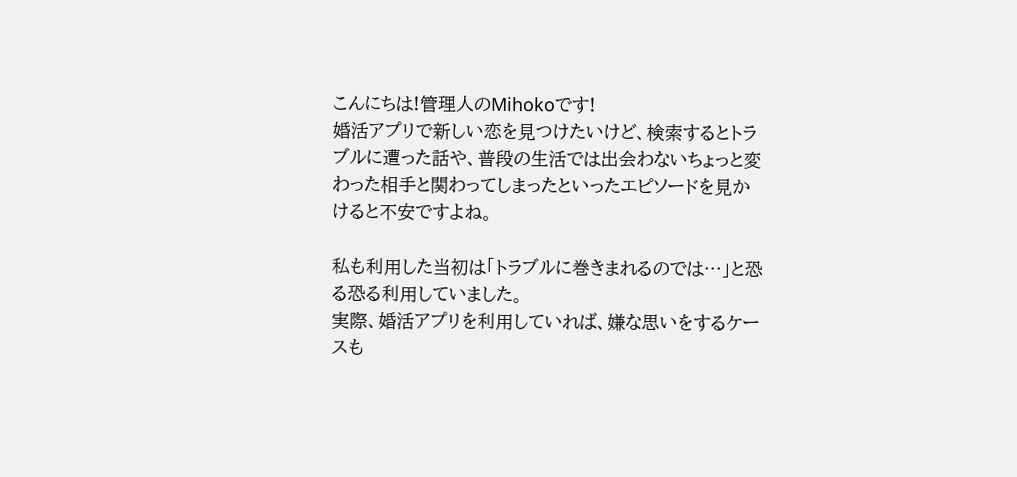こんにちは!管理人のMihokoです!
婚活アプリで新しい恋を見つけたいけど、検索するとトラブルに遭った話や、普段の生活では出会わないちょっと変わった相手と関わってしまったといったエピソードを見かけると不安ですよね。

私も利用した当初は「トラブルに巻きまれるのでは…」と恐る恐る利用していました。
実際、婚活アプリを利用していれば、嫌な思いをするケースも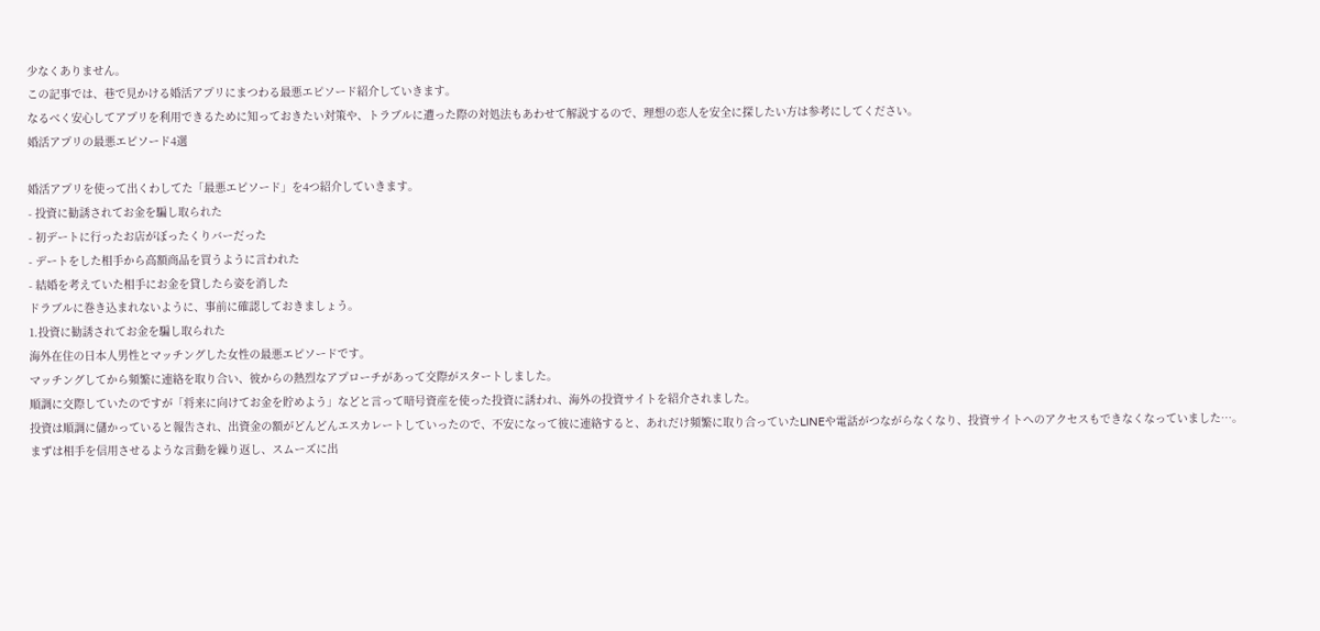少なくありません。
この記事では、巷で見かける婚活アプリにまつわる最悪エピソード紹介していきます。
なるべく安心してアプリを利用できるために知っておきたい対策や、トラブルに遭った際の対処法もあわせて解説するので、理想の恋人を安全に探したい方は参考にしてください。
婚活アプリの最悪エピソード4選

婚活アプリを使って出くわしてた「最悪エピソード」を4つ紹介していきます。
- 投資に勧誘されてお金を騙し取られた
- 初デートに行ったお店がぼったくりバーだった
- デートをした相手から高額商品を買うように言われた
- 結婚を考えていた相手にお金を貸したら姿を消した
ドラブルに巻き込まれないように、事前に確認しておきましょう。
1.投資に勧誘されてお金を騙し取られた
海外在住の日本人男性とマッチングした女性の最悪エピソードです。
マッチングしてから頻繁に連絡を取り合い、彼からの熱烈なアプローチがあって交際がスタートしました。
順調に交際していたのですが「将来に向けてお金を貯めよう」などと言って暗号資産を使った投資に誘われ、海外の投資サイトを紹介されました。
投資は順調に儲かっていると報告され、出資金の額がどんどんエスカレートしていったので、不安になって彼に連絡すると、あれだけ頻繁に取り合っていたLINEや電話がつながらなくなり、投資サイトへのアクセスもできなくなっていました…。
まずは相手を信用させるような言動を繰り返し、スムーズに出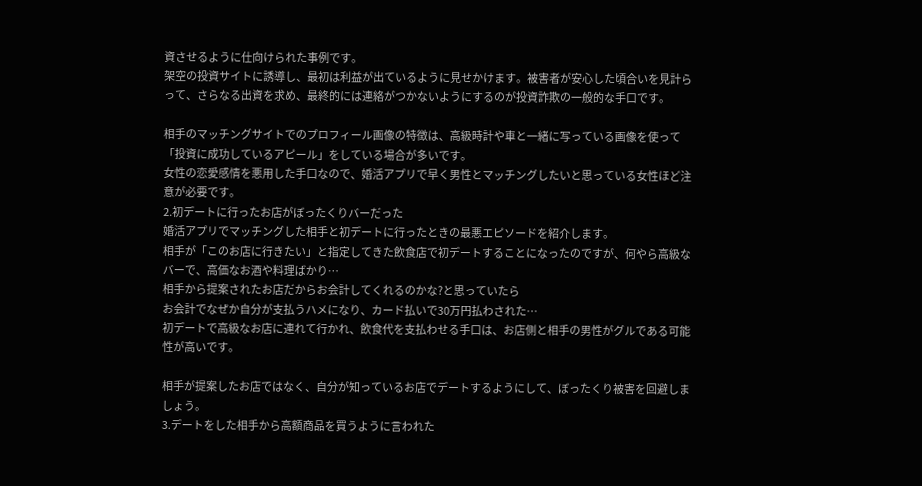資させるように仕向けられた事例です。
架空の投資サイトに誘導し、最初は利益が出ているように見せかけます。被害者が安心した頃合いを見計らって、さらなる出資を求め、最終的には連絡がつかないようにするのが投資詐欺の一般的な手口です。

相手のマッチングサイトでのプロフィール画像の特徴は、高級時計や車と一緒に写っている画像を使って「投資に成功しているアピール」をしている場合が多いです。
女性の恋愛感情を悪用した手口なので、婚活アプリで早く男性とマッチングしたいと思っている女性ほど注意が必要です。
2.初デートに行ったお店がぼったくりバーだった
婚活アプリでマッチングした相手と初デートに行ったときの最悪エピソードを紹介します。
相手が「このお店に行きたい」と指定してきた飲食店で初デートすることになったのですが、何やら高級なバーで、高価なお酒や料理ばかり…
相手から提案されたお店だからお会計してくれるのかな?と思っていたら
お会計でなぜか自分が支払うハメになり、カード払いで30万円払わされた…
初デートで高級なお店に連れて行かれ、飲食代を支払わせる手口は、お店側と相手の男性がグルである可能性が高いです。

相手が提案したお店ではなく、自分が知っているお店でデートするようにして、ぼったくり被害を回避しましょう。
3.デートをした相手から高額商品を買うように言われた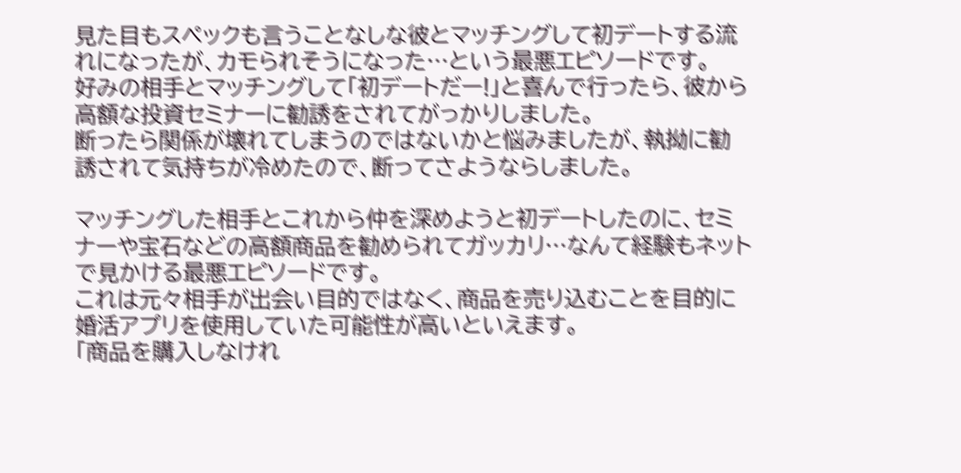見た目もスペックも言うことなしな彼とマッチングして初デートする流れになったが、カモられそうになった…という最悪エピソードです。
好みの相手とマッチングして「初デートだー!」と喜んで行ったら、彼から高額な投資セミナーに勧誘をされてがっかりしました。
断ったら関係が壊れてしまうのではないかと悩みましたが、執拗に勧誘されて気持ちが冷めたので、断ってさようならしました。

マッチングした相手とこれから仲を深めようと初デートしたのに、セミナーや宝石などの高額商品を勧められてガッカリ…なんて経験もネットで見かける最悪エピソードです。
これは元々相手が出会い目的ではなく、商品を売り込むことを目的に婚活アプリを使用していた可能性が高いといえます。
「商品を購入しなけれ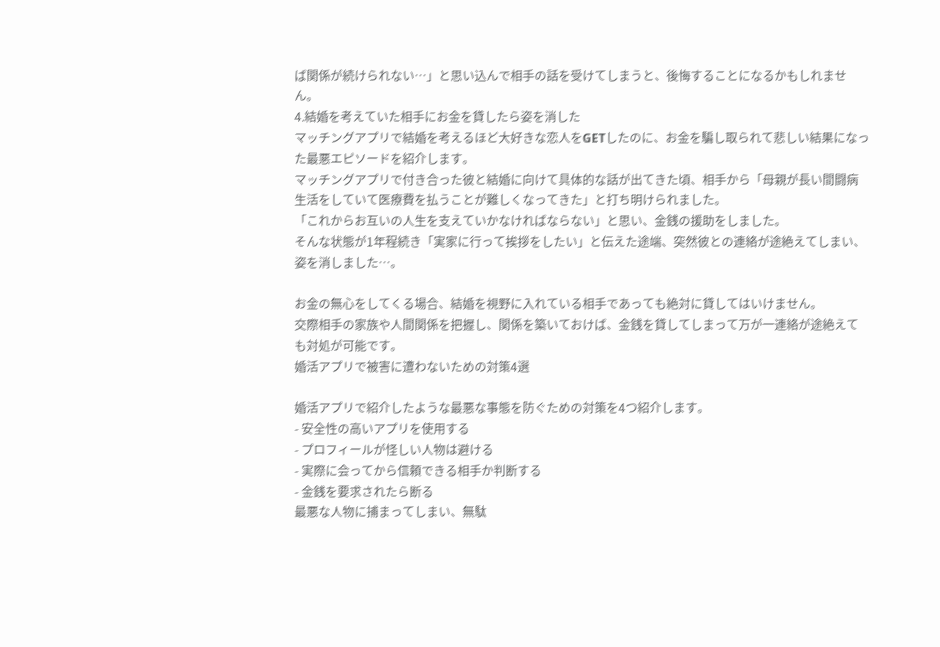ば関係が続けられない…」と思い込んで相手の話を受けてしまうと、後悔することになるかもしれません。
4.結婚を考えていた相手にお金を貸したら姿を消した
マッチングアプリで結婚を考えるほど大好きな恋人をGETしたのに、お金を騙し取られて悲しい結果になった最悪エピソードを紹介します。
マッチングアプリで付き合った彼と結婚に向けて具体的な話が出てきた頃、相手から「母親が長い間闘病生活をしていて医療費を払うことが難しくなってきた」と打ち明けられました。
「これからお互いの人生を支えていかなければならない」と思い、金銭の援助をしました。
そんな状態が1年程続き「実家に行って挨拶をしたい」と伝えた途端、突然彼との連絡が途絶えてしまい、姿を消しました…。

お金の無心をしてくる場合、結婚を視野に入れている相手であっても絶対に貸してはいけません。
交際相手の家族や人間関係を把握し、関係を築いておけば、金銭を貸してしまって万が一連絡が途絶えても対処が可能です。
婚活アプリで被害に遭わないための対策4選

婚活アプリで紹介したような最悪な事態を防ぐための対策を4つ紹介します。
- 安全性の高いアプリを使用する
- プロフィールが怪しい人物は避ける
- 実際に会ってから信頼できる相手か判断する
- 金銭を要求されたら断る
最悪な人物に捕まってしまい、無駄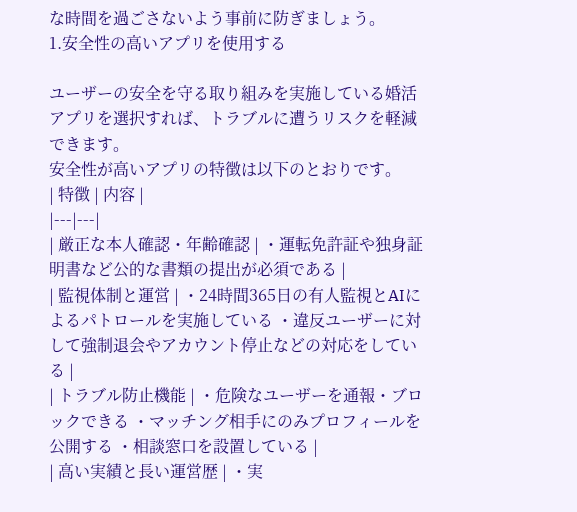な時間を過ごさないよう事前に防ぎましょう。
1.安全性の高いアプリを使用する

ユーザーの安全を守る取り組みを実施している婚活アプリを選択すれば、トラブルに遭うリスクを軽減できます。
安全性が高いアプリの特徴は以下のとおりです。
| 特徴 | 内容 |
|---|---|
| 厳正な本人確認・年齢確認 | ・運転免許証や独身証明書など公的な書類の提出が必須である |
| 監視体制と運営 | ・24時間365日の有人監視とAIによるパトロールを実施している ・違反ユーザーに対して強制退会やアカウント停止などの対応をしている |
| トラブル防止機能 | ・危険なユーザーを通報・ブロックできる ・マッチング相手にのみプロフィールを公開する ・相談窓口を設置している |
| 高い実績と長い運営歴 | ・実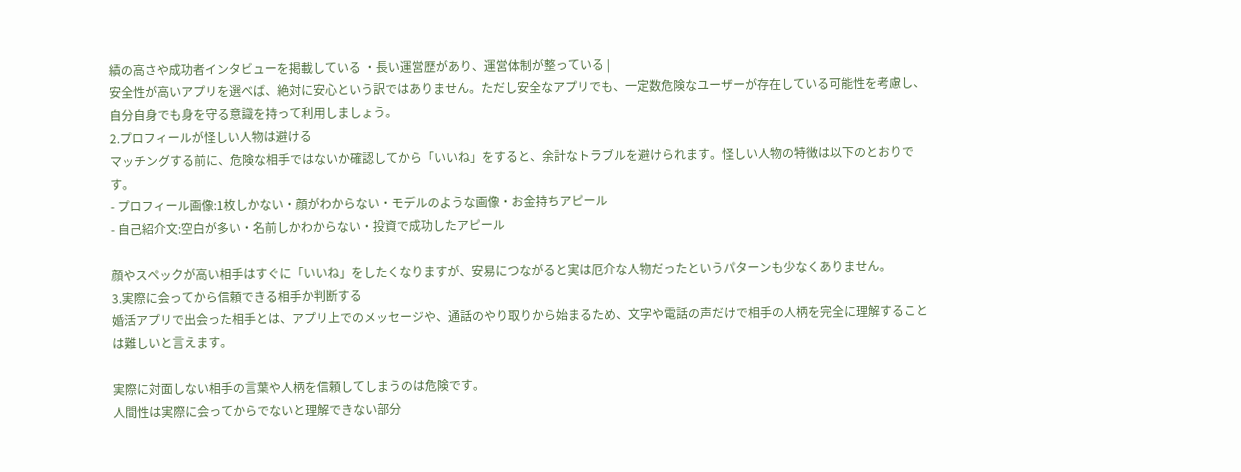績の高さや成功者インタビューを掲載している ・長い運営歴があり、運営体制が整っている |
安全性が高いアプリを選べば、絶対に安心という訳ではありません。ただし安全なアプリでも、一定数危険なユーザーが存在している可能性を考慮し、自分自身でも身を守る意識を持って利用しましょう。
2.プロフィールが怪しい人物は避ける
マッチングする前に、危険な相手ではないか確認してから「いいね」をすると、余計なトラブルを避けられます。怪しい人物の特徴は以下のとおりです。
- プロフィール画像:1枚しかない・顔がわからない・モデルのような画像・お金持ちアピール
- 自己紹介文:空白が多い・名前しかわからない・投資で成功したアピール

顔やスペックが高い相手はすぐに「いいね」をしたくなりますが、安易につながると実は厄介な人物だったというパターンも少なくありません。
3.実際に会ってから信頼できる相手か判断する
婚活アプリで出会った相手とは、アプリ上でのメッセージや、通話のやり取りから始まるため、文字や電話の声だけで相手の人柄を完全に理解することは難しいと言えます。

実際に対面しない相手の言葉や人柄を信頼してしまうのは危険です。
人間性は実際に会ってからでないと理解できない部分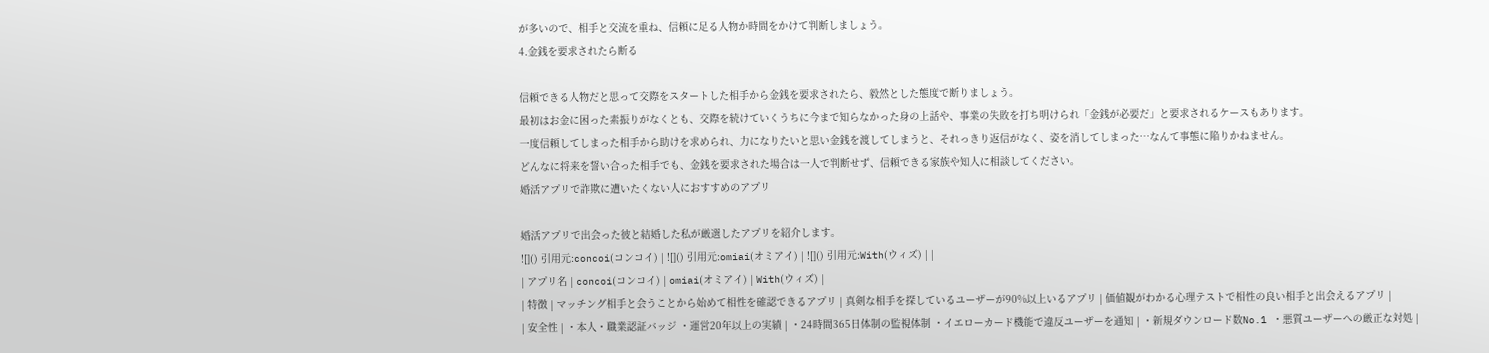が多いので、相手と交流を重ね、信頼に足る人物か時間をかけて判断しましょう。
4.金銭を要求されたら断る

信頼できる人物だと思って交際をスタートした相手から金銭を要求されたら、毅然とした態度で断りましょう。
最初はお金に困った素振りがなくとも、交際を続けていくうちに今まで知らなかった身の上話や、事業の失敗を打ち明けられ「金銭が必要だ」と要求されるケースもあります。
一度信頼してしまった相手から助けを求められ、力になりたいと思い金銭を渡してしまうと、それっきり返信がなく、姿を消してしまった…なんて事態に陥りかねません。
どんなに将来を誓い合った相手でも、金銭を要求された場合は一人で判断せず、信頼できる家族や知人に相談してください。
婚活アプリで詐欺に遭いたくない人におすすめのアプリ

婚活アプリで出会った彼と結婚した私が厳選したアプリを紹介します。
![]() 引用元:concoi(コンコイ) | ![]() 引用元:omiai(オミアイ) | ![]() 引用元:With(ウィズ) | |
| アプリ名 | concoi(コンコイ) | omiai(オミアイ) | With(ウィズ) |
| 特徴 | マッチング相手と会うことから始めて相性を確認できるアプリ | 真剣な相手を探しているユーザーが90%以上いるアプリ | 価値観がわかる心理テストで相性の良い相手と出会えるアプリ |
| 安全性 | ・本人・職業認証バッジ ・運営20年以上の実績 | ・24時間365日体制の監視体制 ・イエローカード機能で違反ユーザーを通知 | ・新規ダウンロード数No.1 ・悪質ユーザーへの厳正な対処 |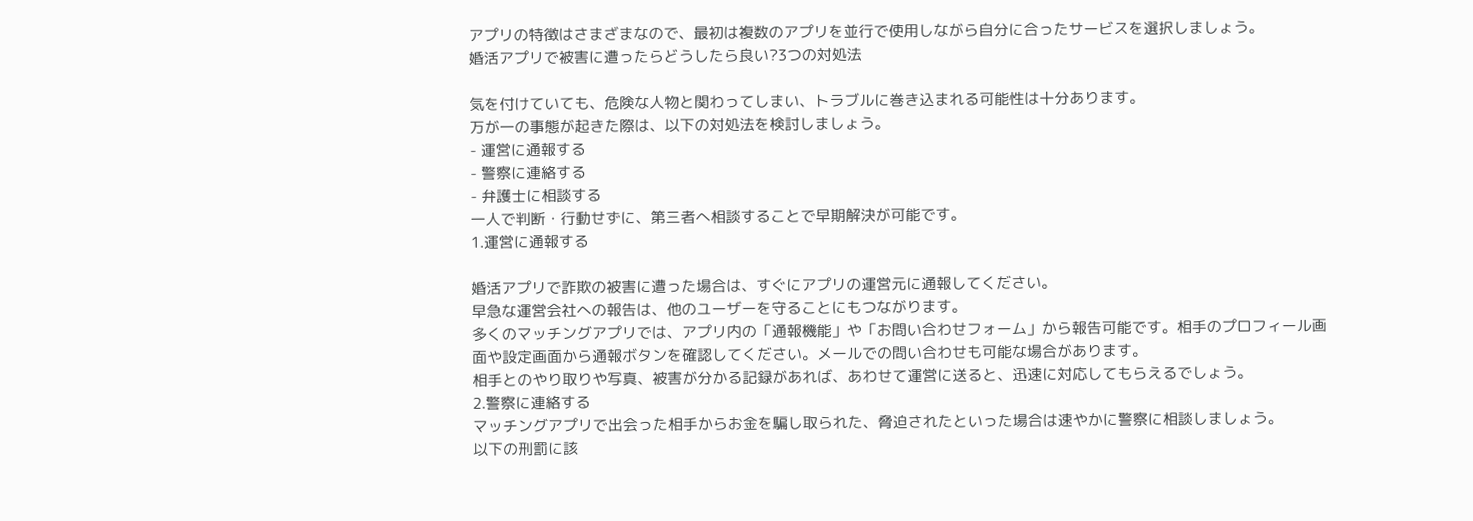アプリの特徴はさまざまなので、最初は複数のアプリを並行で使用しながら自分に合ったサービスを選択しましょう。
婚活アプリで被害に遭ったらどうしたら良い?3つの対処法

気を付けていても、危険な人物と関わってしまい、トラブルに巻き込まれる可能性は十分あります。
万が一の事態が起きた際は、以下の対処法を検討しましょう。
- 運営に通報する
- 警察に連絡する
- 弁護士に相談する
一人で判断・行動せずに、第三者へ相談することで早期解決が可能です。
1.運営に通報する

婚活アプリで詐欺の被害に遭った場合は、すぐにアプリの運営元に通報してください。
早急な運営会社への報告は、他のユーザーを守ることにもつながります。
多くのマッチングアプリでは、アプリ内の「通報機能」や「お問い合わせフォーム」から報告可能です。相手のプロフィール画面や設定画面から通報ボタンを確認してください。メールでの問い合わせも可能な場合があります。
相手とのやり取りや写真、被害が分かる記録があれば、あわせて運営に送ると、迅速に対応してもらえるでしょう。
2.警察に連絡する
マッチングアプリで出会った相手からお金を騙し取られた、脅迫されたといった場合は速やかに警察に相談しましょう。
以下の刑罰に該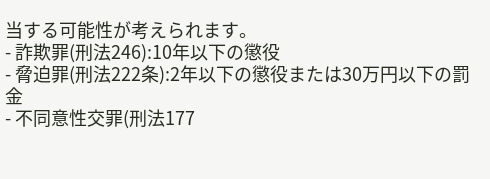当する可能性が考えられます。
- 詐欺罪(刑法246):10年以下の懲役
- 脅迫罪(刑法222条):2年以下の懲役または30万円以下の罰金
- 不同意性交罪(刑法177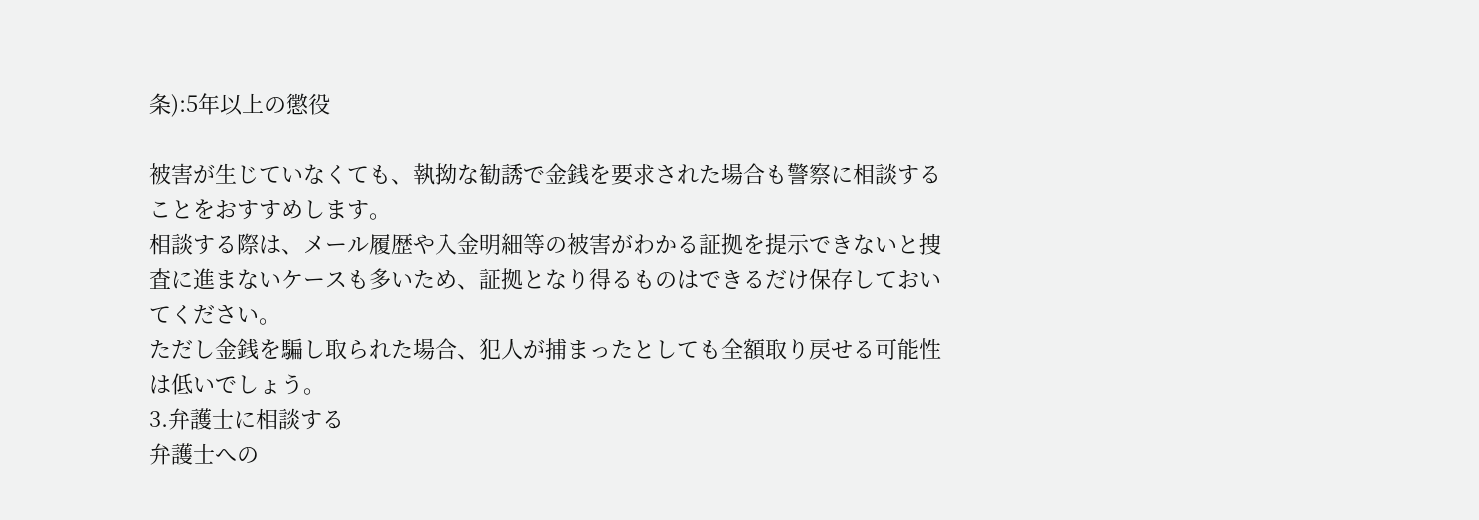条):5年以上の懲役

被害が生じていなくても、執拗な勧誘で金銭を要求された場合も警察に相談することをおすすめします。
相談する際は、メール履歴や入金明細等の被害がわかる証拠を提示できないと捜査に進まないケースも多いため、証拠となり得るものはできるだけ保存しておいてください。
ただし金銭を騙し取られた場合、犯人が捕まったとしても全額取り戻せる可能性は低いでしょう。
3.弁護士に相談する
弁護士への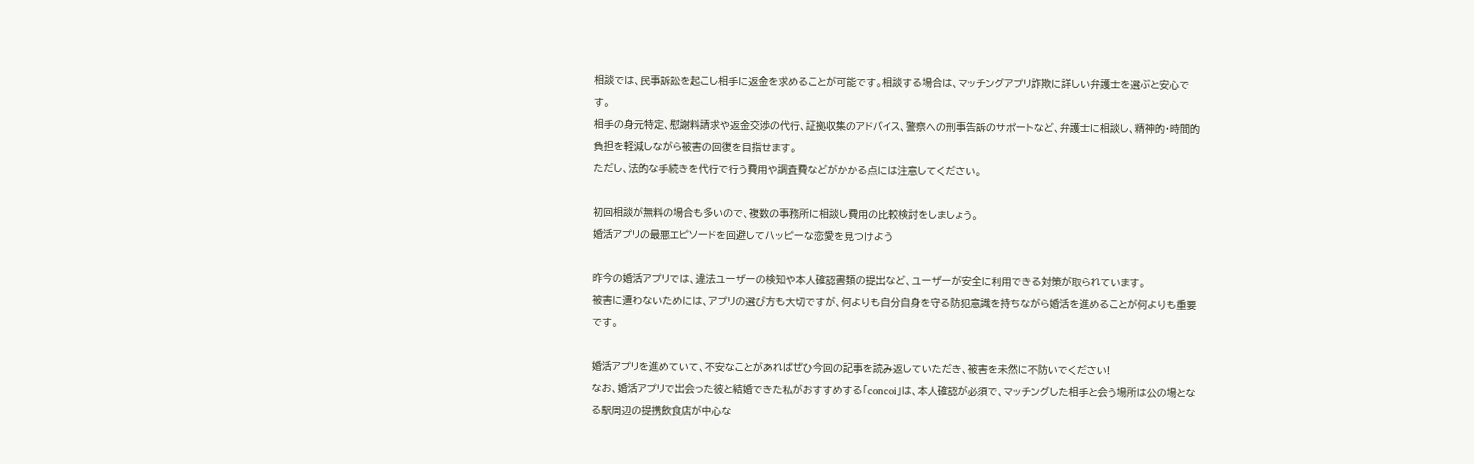相談では、民事訴訟を起こし相手に返金を求めることが可能です。相談する場合は、マッチングアプリ詐欺に詳しい弁護士を選ぶと安心です。
相手の身元特定、慰謝料請求や返金交渉の代行、証拠収集のアドバイス、警察への刑事告訴のサポートなど、弁護士に相談し、精神的・時間的負担を軽減しながら被害の回復を目指せます。
ただし、法的な手続きを代行で行う費用や調査費などがかかる点には注意してください。

初回相談が無料の場合も多いので、複数の事務所に相談し費用の比較検討をしましょう。
婚活アプリの最悪エピソードを回避してハッピーな恋愛を見つけよう

昨今の婚活アプリでは、違法ユーザーの検知や本人確認書類の提出など、ユーザーが安全に利用できる対策が取られています。
被害に遭わないためには、アプリの選び方も大切ですが、何よりも自分自身を守る防犯意識を持ちながら婚活を進めることが何よりも重要です。

婚活アプリを進めていて、不安なことがあればぜひ今回の記事を読み返していただき、被害を未然に不防いでください!
なお、婚活アプリで出会った彼と結婚できた私がおすすめする「concoi」は、本人確認が必須で、マッチングした相手と会う場所は公の場となる駅周辺の提携飲食店が中心な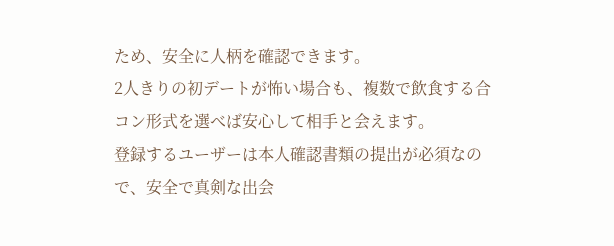ため、安全に人柄を確認できます。
2人きりの初デートが怖い場合も、複数で飲食する合コン形式を選べば安心して相手と会えます。
登録するユーザーは本人確認書類の提出が必須なので、安全で真剣な出会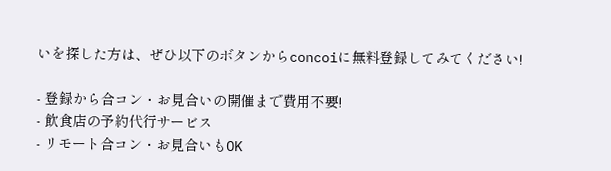いを探した方は、ぜひ以下のボタンからconcoiに無料登録してみてください!

- 登録から合コン・お見合いの開催まで費用不要!
- 飲食店の予約代行サービス
- リモート合コン・お見合いもOK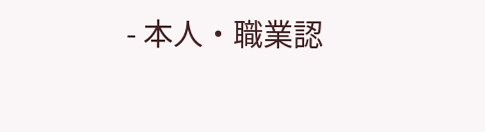- 本人・職業認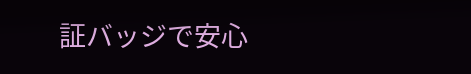証バッジで安心